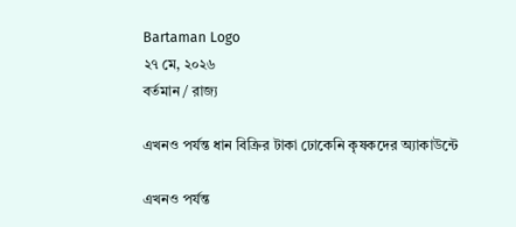Bartaman Logo
২৭ মে, ২০২৬
বর্তমান / রাজ্য

এখনও পর্যন্ত ধান বিক্রির টাকা ঢোকেনি কৃষকদের অ্যাকাউন্টে

এখনও পর্যন্ত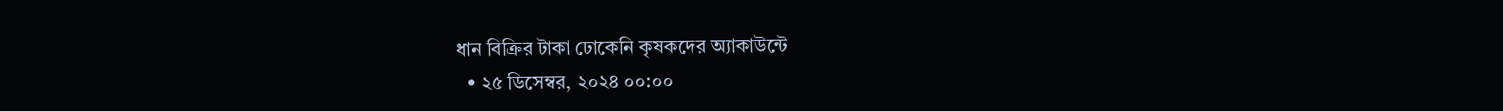ধান বিক্রির টাকা ঢোকেনি কৃষকদের অ্যাকাউন্টে
  • ২৫ ডিসেম্বর, ২০২৪ ০০:০০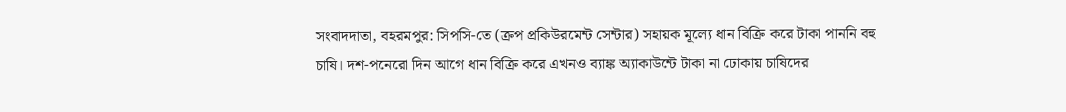সংবাদদাতা, বহরমপুর: সিপসি-তে (ক্রপ প্রকিউরমেন্ট সেন্টার) সহায়ক মূল্যে ধান বিক্রি করে টাকা পাননি বহু চাষি। দশ-পনেরো দিন আগে ধান বিক্রি করে এখনও ব্যাঙ্ক অ্যাকাউন্টে টাকা না ঢোকায় চাষিদের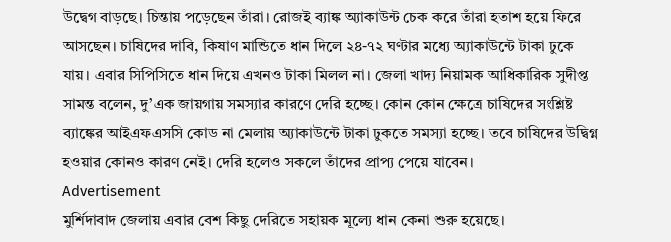উদ্বেগ বাড়ছে। চিন্তায় পড়েছেন তাঁরা। রোজই ব্যাঙ্ক অ্যাকাউন্ট চেক করে তাঁরা হতাশ হয়ে ফিরে আসছেন। চাষিদের দাবি, কিষাণ মান্ডিতে ধান দিলে ২৪-৭২ ঘণ্টার মধ্যে অ্যাকাউন্টে টাকা ঢুকে যায়। এবার সিপিসিতে ধান দিয়ে এখনও টাকা মিলল না। জেলা খাদ্য নিয়ামক আধিকারিক সুদীপ্ত সামন্ত বলেন, দু’এক জায়গায় সমস্যার কারণে দেরি হচ্ছে। কোন কোন ক্ষেত্রে চাষিদের সংশ্লিষ্ট ব্যাঙ্কের আইএফএসসি কোড না মেলায় অ্যাকাউন্টে টাকা ঢুকতে সমস্যা হচ্ছে। তবে চাষিদের উদ্বিগ্ন হওয়ার কোনও কারণ নেই। দেরি হলেও সকলে তাঁদের প্রাপ্য পেয়ে যাবেন।
Advertisement
মুর্শিদাবাদ জেলায় এবার বেশ কিছু দেরিতে সহায়ক মূল্যে ধান কেনা শুরু হয়েছে।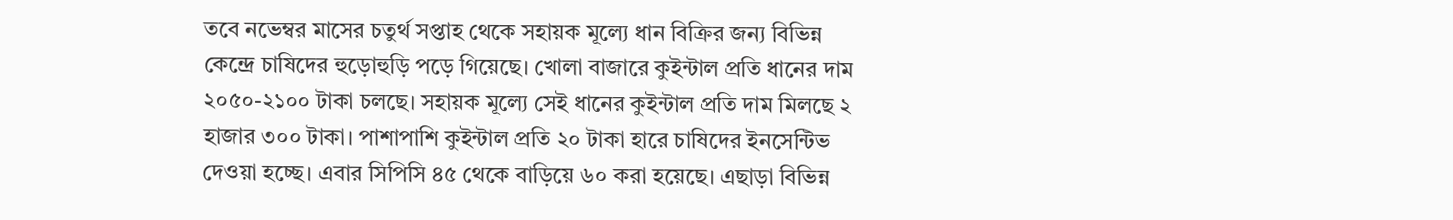তবে নভেম্বর মাসের চতুর্থ সপ্তাহ থেকে সহায়ক মূল্যে ধান বিক্রির জন্য বিভিন্ন কেন্দ্রে চাষিদের হুড়োহুড়ি পড়ে গিয়েছে। খোলা বাজারে কুইন্টাল প্রতি ধানের দাম ২০৫০-২১০০ টাকা চলছে। সহায়ক মূল্যে সেই ধানের কুইন্টাল প্রতি দাম মিলছে ২ হাজার ৩০০ টাকা। পাশাপাশি কুইন্টাল প্রতি ২০ টাকা হারে চাষিদের ইনসেন্টিভ দেওয়া হচ্ছে। এবার সিপিসি ৪৫ থেকে বাড়িয়ে ৬০ করা হয়েছে। এছাড়া বিভিন্ন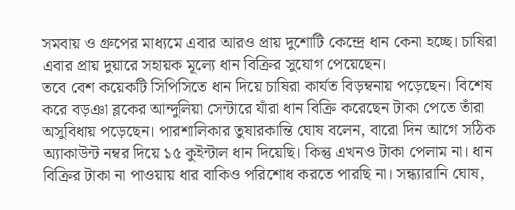সমবায় ও গ্রুপের মাধ্যমে এবার আরও প্রায় দুশোটি কেন্দ্রে ধান কেনা হচ্ছে। চাষিরা এবার প্রায় দুয়ারে সহায়ক মূল্যে ধান বিক্রির সুযোগ পেয়েছেন।
তবে বেশ কয়েকটি সিপিসিতে ধান দিয়ে চাষিরা কার্যত বিড়ম্বনায় পড়েছেন। বিশেষ করে বড়ঞা ব্লকের আন্দুলিয়া সেন্টারে যাঁরা ধান বিক্রি করেছেন টাকা পেতে তাঁরা অসুবিধায় পড়েছেন। পারশালিকার তুষারকান্তি ঘোষ বলেন, বারো দিন আগে সঠিক অ্যাকাউন্ট নম্বর দিয়ে ১৫ কুইন্টাল ধান দিয়েছি। কিন্তু এখনও টাকা পেলাম না। ধান বিক্রির টাকা না পাওয়ায় ধার বাকিও পরিশোধ করতে পারছি না। সন্ধ্যারানি ঘোষ,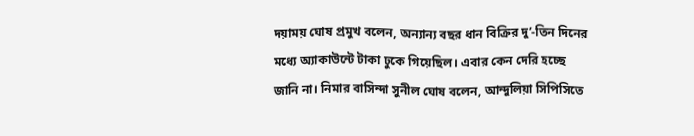দয়াময় ঘোষ প্রমুখ বলেন, অন্যান্য বছর ধান বিক্রির দু’-তিন দিনের মধ্যে অ্যাকাউন্টে টাকা ঢুকে গিয়েছিল। এবার কেন দেরি হচ্ছে জানি না। নিমার বাসিন্দা সুনীল ঘোষ বলেন, আন্দুলিয়া সিপিসিতে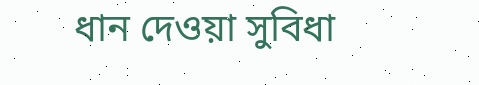ধান দেওয়া সুবিধা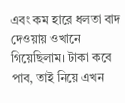এবং কম হারে ধলতা বাদ দেওয়ায় ওখানে গিয়েছিলাম। টাকা কবে পাব, তাই নিয়ে এখন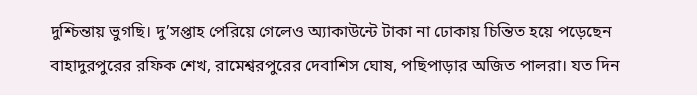দুশ্চিন্তায় ভুগছি। দু’সপ্তাহ পেরিয়ে গেলেও অ্যাকাউন্টে টাকা না ঢোকায় চিন্তিত হয়ে পড়েছেন বাহাদুরপুরের রফিক শেখ, রামেশ্বরপুরের দেবাশিস ঘোষ, পছিপাড়ার অজিত পালরা। যত দিন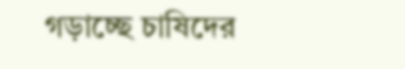গড়াচ্ছে চাষিদের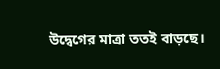উদ্বেগের মাত্রা ততই বাড়ছে।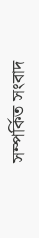সম্পর্কিত সংবাদ